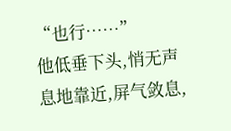“也行……”
他低垂下头,悄无声息地靠近,屏气敛息,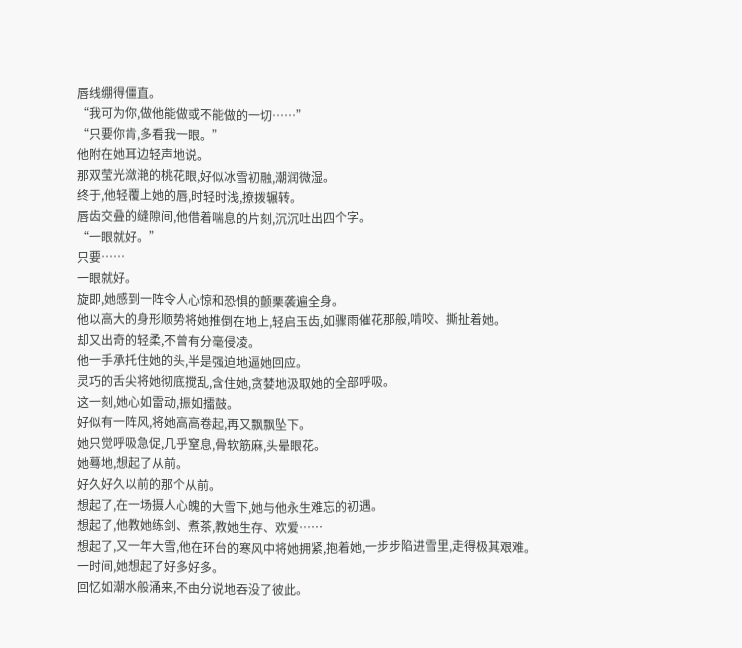唇线绷得僵直。
“我可为你,做他能做或不能做的一切……”
“只要你肯,多看我一眼。”
他附在她耳边轻声地说。
那双莹光潋滟的桃花眼,好似冰雪初融,潮润微湿。
终于,他轻覆上她的唇,时轻时浅,撩拨辗转。
唇齿交叠的缝隙间,他借着喘息的片刻,沉沉吐出四个字。
“一眼就好。”
只要……
一眼就好。
旋即,她感到一阵令人心惊和恐惧的颤栗袭遍全身。
他以高大的身形顺势将她推倒在地上,轻启玉齿,如骤雨催花那般,啃咬、撕扯着她。
却又出奇的轻柔,不曾有分毫侵凌。
他一手承托住她的头,半是强迫地逼她回应。
灵巧的舌尖将她彻底搅乱,含住她,贪婪地汲取她的全部呼吸。
这一刻,她心如雷动,振如擂鼓。
好似有一阵风,将她高高卷起,再又飘飘坠下。
她只觉呼吸急促,几乎窒息,骨软筋麻,头晕眼花。
她蓦地,想起了从前。
好久好久以前的那个从前。
想起了,在一场摄人心魄的大雪下,她与他永生难忘的初遇。
想起了,他教她练剑、煮茶,教她生存、欢爱……
想起了,又一年大雪,他在环台的寒风中将她拥紧,抱着她,一步步陷进雪里,走得极其艰难。
一时间,她想起了好多好多。
回忆如潮水般涌来,不由分说地吞没了彼此。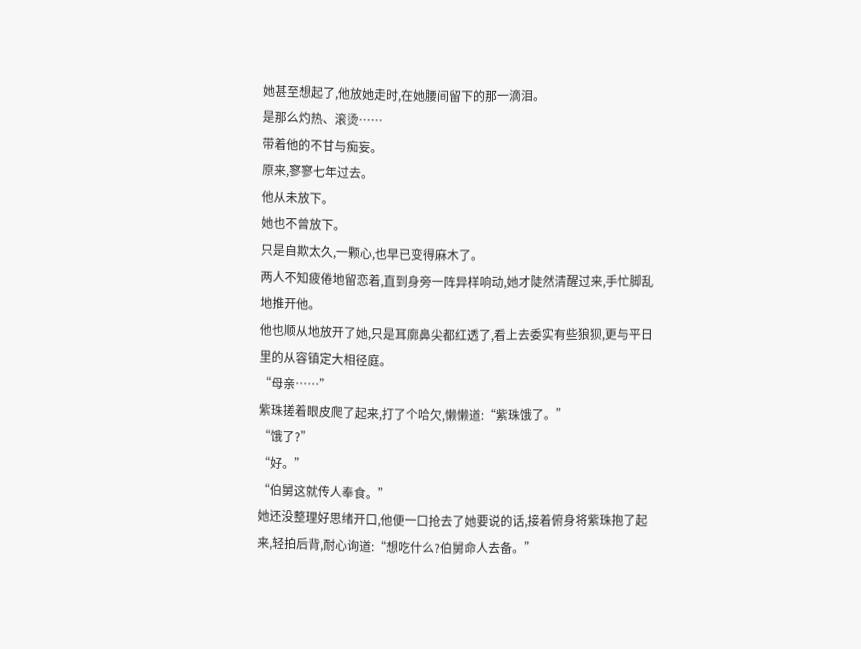她甚至想起了,他放她走时,在她腰间留下的那一滴泪。
是那么灼热、滚烫……
带着他的不甘与痴妄。
原来,寥寥七年过去。
他从未放下。
她也不曾放下。
只是自欺太久,一颗心,也早已变得麻木了。
两人不知疲倦地留恋着,直到身旁一阵异样响动,她才陡然清醒过来,手忙脚乱地推开他。
他也顺从地放开了她,只是耳廓鼻尖都红透了,看上去委实有些狼狈,更与平日里的从容镇定大相径庭。
“母亲……”
紫珠搓着眼皮爬了起来,打了个哈欠,懒懒道:“紫珠饿了。”
“饿了?”
“好。”
“伯舅这就传人奉食。”
她还没整理好思绪开口,他便一口抢去了她要说的话,接着俯身将紫珠抱了起来,轻拍后背,耐心询道:“想吃什么?伯舅命人去备。”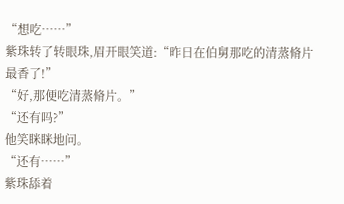“想吃……”
紫珠转了转眼珠,眉开眼笑道:“昨日在伯舅那吃的清蒸脩片最香了!”
“好,那便吃清蒸脩片。”
“还有吗?”
他笑眯眯地问。
“还有……”
紫珠舔着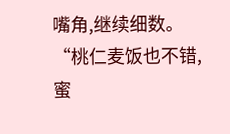嘴角,继续细数。
“桃仁麦饭也不错,蜜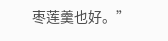枣莲羹也好。”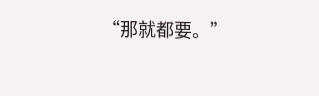“那就都要。”